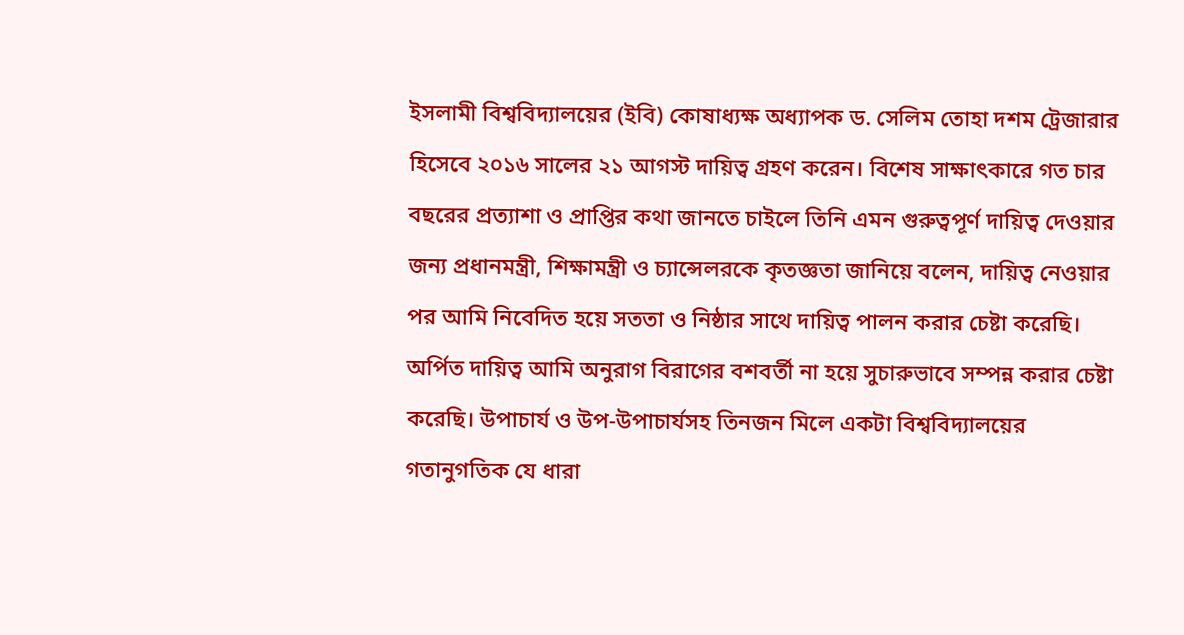ইসলামী বিশ্ববিদ্যালয়ের (ইবি) কোষাধ্যক্ষ অধ্যাপক ড. সেলিম তোহা দশম ট্রেজারার হিসেবে ২০১৬ সালের ২১ আগস্ট দায়িত্ব গ্রহণ করেন। বিশেষ সাক্ষাৎকারে গত চার বছরের প্রত্যাশা ও প্রাপ্তির কথা জানতে চাইলে তিনি এমন গুরুত্বপূর্ণ দায়িত্ব দেওয়ার জন্য প্রধানমন্ত্রী, শিক্ষামন্ত্রী ও চ্যান্সেলরকে কৃতজ্ঞতা জানিয়ে বলেন, দায়িত্ব নেওয়ার পর আমি নিবেদিত হয়ে সততা ও নিষ্ঠার সাথে দায়িত্ব পালন করার চেষ্টা করেছি। অর্পিত দায়িত্ব আমি অনুরাগ বিরাগের বশবর্তী না হয়ে সুচারুভাবে সম্পন্ন করার চেষ্টা করেছি। উপাচার্য ও উপ-উপাচার্যসহ তিনজন মিলে একটা বিশ্ববিদ্যালয়ের গতানুগতিক যে ধারা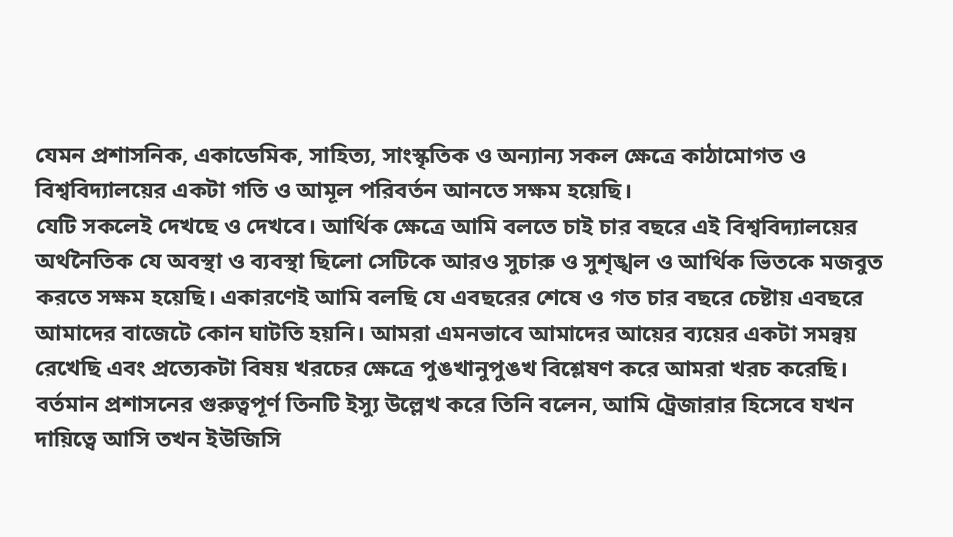যেমন প্রশাসনিক, একাডেমিক, সাহিত্য, সাংস্কৃতিক ও অন্যান্য সকল ক্ষেত্রে কাঠামোগত ও বিশ্ববিদ্যালয়ের একটা গতি ও আমূল পরিবর্তন আনতে সক্ষম হয়েছি।
যেটি সকলেই দেখছে ও দেখবে। আর্থিক ক্ষেত্রে আমি বলতে চাই চার বছরে এই বিশ্ববিদ্যালয়ের অর্থনৈতিক যে অবস্থা ও ব্যবস্থা ছিলো সেটিকে আরও সুচারু ও সুশৃঙ্খল ও আর্থিক ভিতকে মজবুত করতে সক্ষম হয়েছি। একারণেই আমি বলছি যে এবছরের শেষে ও গত চার বছরে চেষ্টায় এবছরে আমাদের বাজেটে কোন ঘাটতি হয়নি। আমরা এমনভাবে আমাদের আয়ের ব্যয়ের একটা সমন্বয় রেখেছি এবং প্রত্যেকটা বিষয় খরচের ক্ষেত্রে পুঙখানুপুঙখ বিশ্লেষণ করে আমরা খরচ করেছি।
বর্তমান প্রশাসনের গুরুত্বপূর্ণ তিনটি ইস্যু উল্লেখ করে তিনি বলেন, আমি ট্রেজারার হিসেবে যখন দায়িত্বে আসি তখন ইউজিসি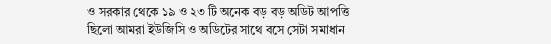ও সরকার থেকে ১৯ ও ২৩ টি অনেক বড় বড় অডিট আপত্তি ছিলো আমরা ইউজিসি ও অডিটের সাথে বসে সেটা সমাধান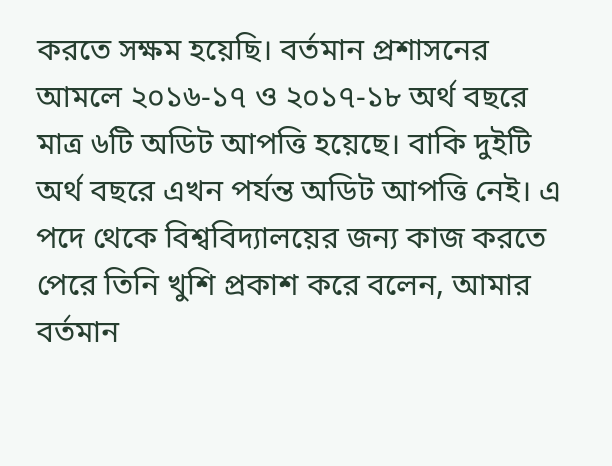করতে সক্ষম হয়েছি। বর্তমান প্রশাসনের আমলে ২০১৬-১৭ ও ২০১৭-১৮ অর্থ বছরে মাত্র ৬টি অডিট আপত্তি হয়েছে। বাকি দুইটি অর্থ বছরে এখন পর্যন্ত অডিট আপত্তি নেই। এ পদে থেকে বিশ্ববিদ্যালয়ের জন্য কাজ করতে পেরে তিনি খুশি প্রকাশ করে বলেন, আমার বর্তমান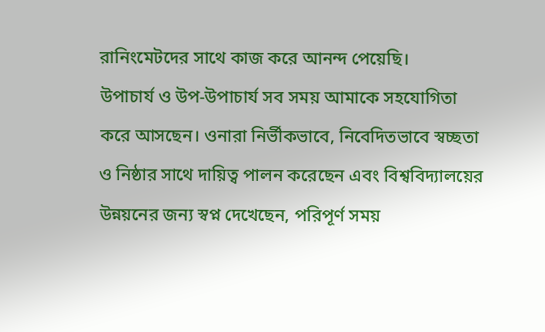রানিংমেটদের সাথে কাজ করে আনন্দ পেয়েছি।
উপাচার্য ও উপ-উপাচার্য সব সময় আমাকে সহযোগিতা করে আসছেন। ওনারা নির্ভীকভাবে, নিবেদিতভাবে স্বচ্ছতা ও নিষ্ঠার সাথে দায়িত্ব পালন করেছেন এবং বিশ্ববিদ্যালয়ের উন্নয়নের জন্য স্বপ্ন দেখেছেন, পরিপূর্ণ সময়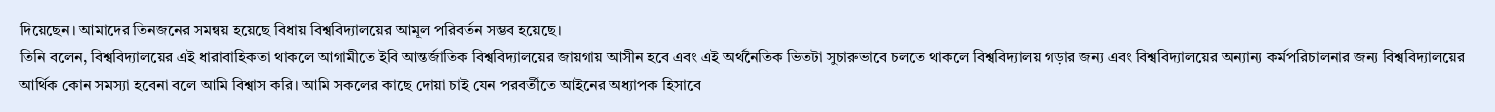দিয়েছেন। আমাদের তিনজনের সমন্বয় হয়েছে বিধায় বিশ্ববিদ্যালয়ের আমূল পরিবর্তন সম্ভব হয়েছে।
তিনি বলেন, বিশ্ববিদ্যালয়ের এই ধারাবাহিকতা থাকলে আগামীতে ইবি আন্তর্জাতিক বিশ্ববিদ্যালয়ের জায়গায় আসীন হবে এবং এই অর্থনৈতিক ভিতটা সুচারুভাবে চলতে থাকলে বিশ্ববিদ্যালয় গড়ার জন্য এবং বিশ্ববিদ্যালয়ের অন্যান্য কর্মপরিচালনার জন্য বিশ্ববিদ্যালয়ের আর্থিক কোন সমস্যা হবেনা বলে আমি বিশ্বাস করি। আমি সকলের কাছে দোয়া চাই যেন পরবর্তীতে আইনের অধ্যাপক হিসাবে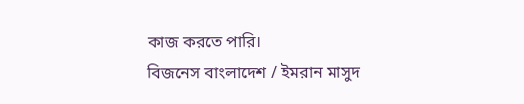কাজ করতে পারি।
বিজনেস বাংলাদেশ / ইমরান মাসুদ